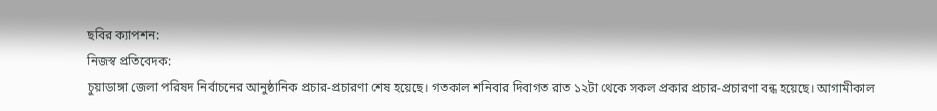ছবির ক্যাপশন:
নিজস্ব প্রতিবেদক:
চুয়াডাঙ্গা জেলা পরিষদ নির্বাচনের আনুষ্ঠানিক প্রচার-প্রচারণা শেষ হয়েছে। গতকাল শনিবার দিবাগত রাত ১২টা থেকে সকল প্রকার প্রচার-প্রচারণা বন্ধ হয়েছে। আগামীকাল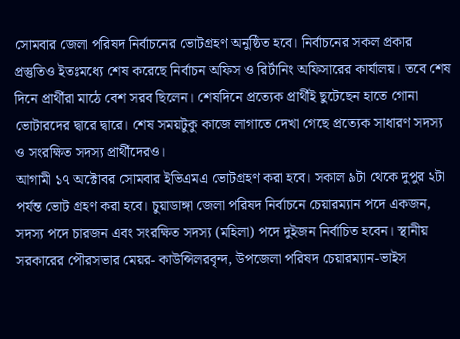সোমবার জেলা পরিষদ নির্বাচনের ভোটগ্রহণ অনুষ্ঠিত হবে। নির্বাচনের সকল প্রকার প্রস্তুতিও ইতঃমধ্যে শেষ করেছে নির্বাচন অফিস ও রির্টানিং অফিসারের কার্যালয়। তবে শেষ দিনে প্রার্থীরা মাঠে বেশ সরব ছিলেন। শেষদিনে প্রত্যেক প্রার্থীই ছুটেছেন হাতে গোনা ভোটারদের দ্বারে দ্বারে। শেষ সময়টুকু কাজে লাগাতে দেখা গেছে প্রত্যেক সাধারণ সদস্য ও সংরক্ষিত সদস্য প্রার্থীদেরও।
আগামী ১৭ অক্টোবর সোমবার ইভিএমএ ভোটগ্রহণ করা হবে। সকাল ৯টা থেকে দুপুর ২টা পর্যন্ত ভোট গ্রহণ করা হবে। চুয়াডাঙ্গা জেলা পরিষদ নির্বাচনে চেয়ারম্যান পদে একজন, সদস্য পদে চারজন এবং সংরক্ষিত সদস্য (মহিলা) পদে দুইজন নির্বাচিত হবেন। স্থানীয় সরকারের পৌরসভার মেয়র- কাউন্সিলরবৃন্দ, উপজেলা পরিষদ চেয়ারম্যান-ভাইস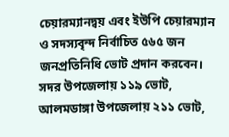চেয়ারম্যানদ্বয় এবং ইউপি চেয়ারম্যান ও সদস্যবৃন্দ নির্বাচিত ৫৬৫ জন জনপ্রতিনিধি ভোট প্রদান করবেন। সদর উপজেলায় ১১৯ ভোট, আলমডাঙ্গা উপজেলায় ২১১ ভোট,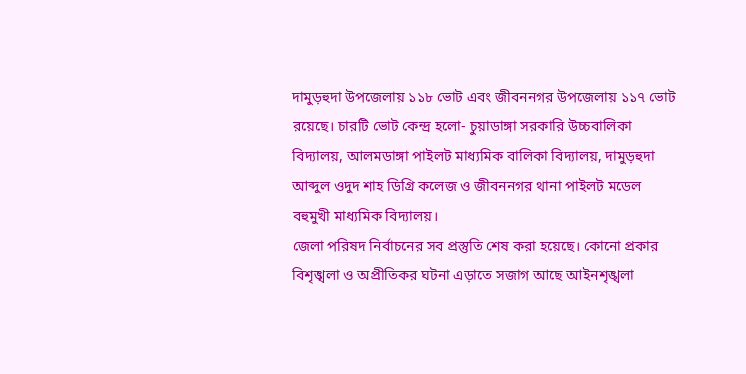দামুড়হুদা উপজেলায় ১১৮ ভোট এবং জীবননগর উপজেলায় ১১৭ ভোট রয়েছে। চারটি ভোট কেন্দ্র হলো- চুয়াডাঙ্গা সরকারি উচ্চবালিকা বিদ্যালয়, আলমডাঙ্গা পাইলট মাধ্যমিক বালিকা বিদ্যালয়, দামুড়হুদা আব্দুল ওদুদ শাহ ডিগ্রি কলেজ ও জীবননগর থানা পাইলট মডেল বহুমুখী মাধ্যমিক বিদ্যালয়।
জেলা পরিষদ নির্বাচনের সব প্রস্তুতি শেষ করা হয়েছে। কোনো প্রকার বিশৃঙ্খলা ও অপ্রীতিকর ঘটনা এড়াতে সজাগ আছে আইনশৃঙ্খলা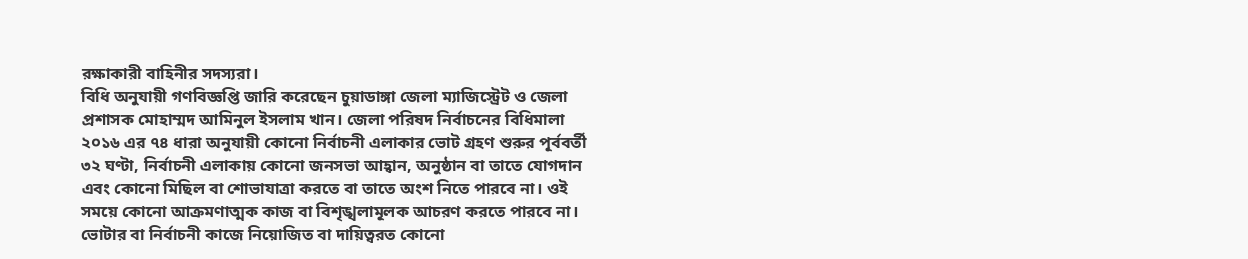রক্ষাকারী বাহিনীর সদস্যরা।
বিধি অনুযায়ী গণবিজ্ঞপ্তি জারি করেছেন চুয়াডাঙ্গা জেলা ম্যাজিস্ট্রেট ও জেলা প্রশাসক মোহাম্মদ আমিনুল ইসলাম খান। জেলা পরিষদ নির্বাচনের বিধিমালা ২০১৬ এর ৭৪ ধারা অনুযায়ী কোনো নির্বাচনী এলাকার ভোট গ্রহণ শুরুর পূর্ববর্তী ৩২ ঘণ্টা, নির্বাচনী এলাকায় কোনো জনসভা আহ্বান, অনুষ্ঠান বা তাতে যোগদান এবং কোনো মিছিল বা শোভাযাত্রা করতে বা তাতে অংশ নিতে পারবে না। ওই সময়ে কোনো আক্রমণাত্মক কাজ বা বিশৃঙ্খলামূলক আচরণ করতে পারবে না। ভোটার বা নির্বাচনী কাজে নিয়োজিত বা দায়িত্বরত কোনো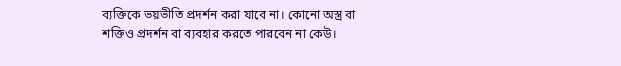ব্যক্তিকে ভয়ভীতি প্রদর্শন করা যাবে না। কোনো অস্ত্র বা শক্তিও প্রদর্শন বা ব্যবহার করতে পারবেন না কেউ।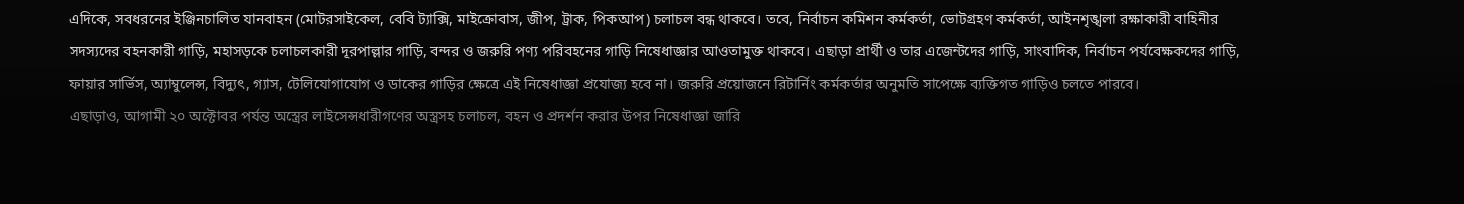এদিকে, সবধরনের ইঞ্জিনচালিত যানবাহন (মোটরসাইকেল, বেবি ট্যাক্সি, মাইক্রোবাস, জীপ, ট্রাক, পিকআপ) চলাচল বন্ধ থাকবে। তবে, নির্বাচন কমিশন কর্মকর্তা, ভোটগ্রহণ কর্মকর্তা, আইনশৃঙ্খলা রক্ষাকারী বাহিনীর সদস্যদের বহনকারী গাড়ি, মহাসড়কে চলাচলকারী দূরপাল্লার গাড়ি, বন্দর ও জরুরি পণ্য পরিবহনের গাড়ি নিষেধাজ্ঞার আওতামুক্ত থাকবে। এছাড়া প্রার্থী ও তার এজেন্টদের গাড়ি, সাংবাদিক, নির্বাচন পর্যবেক্ষকদের গাড়ি, ফায়ার সার্ভিস, অ্যাম্বুলেন্স, বিদ্যুৎ, গ্যাস, টেলিযোগাযোগ ও ডাকের গাড়ির ক্ষেত্রে এই নিষেধাজ্ঞা প্রযোজ্য হবে না। জরুরি প্রয়োজনে রিটার্নিং কর্মকর্তার অনুমতি সাপেক্ষে ব্যক্তিগত গাড়িও চলতে পারবে।
এছাড়াও, আগামী ২০ অক্টোবর পর্যন্ত অস্ত্রের লাইসেন্সধারীগণের অস্ত্রসহ চলাচল, বহন ও প্রদর্শন করার উপর নিষেধাজ্ঞা জারি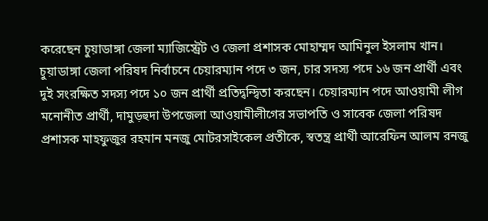করেছেন চুয়াডাঙ্গা জেলা ম্যাজিস্ট্রেট ও জেলা প্রশাসক মোহাম্মদ আমিনুল ইসলাম খান।
চুয়াডাঙ্গা জেলা পরিষদ নির্বাচনে চেয়ারম্যান পদে ৩ জন, চার সদস্য পদে ১৬ জন প্রার্থী এবং দুই সংরক্ষিত সদস্য পদে ১০ জন প্রার্থী প্রতিদ্বন্দ্বিতা করছেন। চেয়ারম্যান পদে আওয়ামী লীগ মনোনীত প্রার্থী, দামুড়হুদা উপজেলা আওয়ামীলীগের সভাপতি ও সাবেক জেলা পরিষদ প্রশাসক মাহফুজুর রহমান মনজু মোটরসাইকেল প্রতীকে, স্বতন্ত্র প্রার্থী আরেফিন আলম রনজু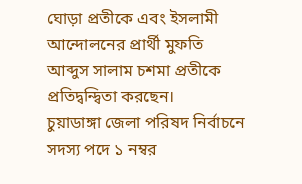ঘোড়া প্রতীকে এবং ইসলামী আন্দোলনের প্রার্থী মুফতি আব্দুস সালাম চশমা প্রতীকে প্রতিদ্বন্দ্বিতা করছেন।
চুয়াডাঙ্গা জেলা পরিষদ নির্বাচনে সদস্য পদে ১ নম্বর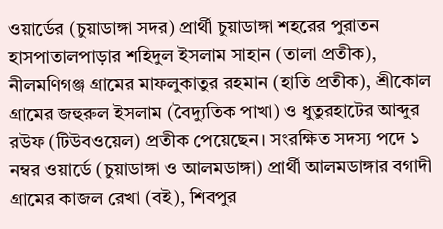ওয়ার্ডের (চুয়াডাঙ্গা সদর) প্রার্থী চুয়াডাঙ্গা শহরের পুরাতন হাসপাতালপাড়ার শহিদুল ইসলাম সাহান (তালা প্রতীক), নীলমণিগঞ্জ গ্রামের মাফলুকাতুর রহমান (হাতি প্রতীক), শ্রীকোল গ্রামের জহুরুল ইসলাম (বৈদ্যুতিক পাখা) ও ধুতুরহাটের আব্দুর রউফ (টিউবওয়েল) প্রতীক পেয়েছেন। সংরক্ষিত সদস্য পদে ১ নম্বর ওয়ার্ডে (চুয়াডাঙ্গা ও আলমডাঙ্গা) প্রার্থী আলমডাঙ্গার বগাদী গ্রামের কাজল রেখা (বই), শিবপুর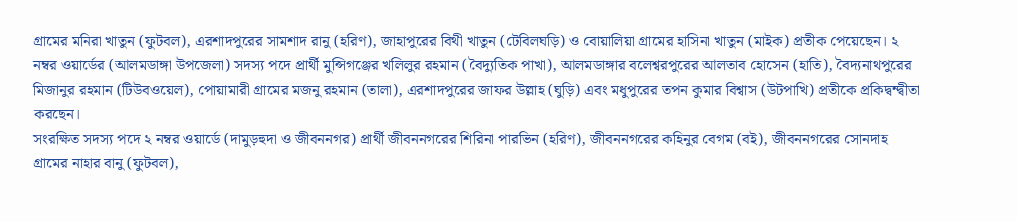গ্রামের মনিরা খাতুন (ফুটবল), এরশাদপুরের সামশাদ রানু (হরিণ), জাহাপুরের বিথী খাতুন (টেবিলঘড়ি) ও বোয়ালিয়া গ্রামের হাসিনা খাতুন (মাইক) প্রতীক পেয়েছেন। ২ নম্বর ওয়ার্ডের (আলমডাঙ্গা উপজেলা) সদস্য পদে প্রার্থী মুন্সিগঞ্জের খলিলুর রহমান (বৈদ্যুতিক পাখা), আলমডাঙ্গার বলেশ্বরপুরের আলতাব হোসেন (হাতি), বৈদ্যনাথপুরের মিজানুর রহমান (টিউবওয়েল), পোয়ামারী গ্রামের মজনু রহমান (তালা), এরশাদপুরের জাফর উল্লাহ (ঘুড়ি) এবং মধুপুরের তপন কুমার বিশ্বাস (উটপাখি) প্রতীকে প্রকিদ্বন্দ্বীতা করছেন।
সংরক্ষিত সদস্য পদে ২ নম্বর ওয়ার্ডে (দামুড়হুদা ও জীবননগর) প্রার্থী জীবননগরের শিরিনা পারভিন (হরিণ), জীবননগরের কহিনুর বেগম (বই), জীবননগরের সোনদাহ গ্রামের নাহার বানু (ফুটবল),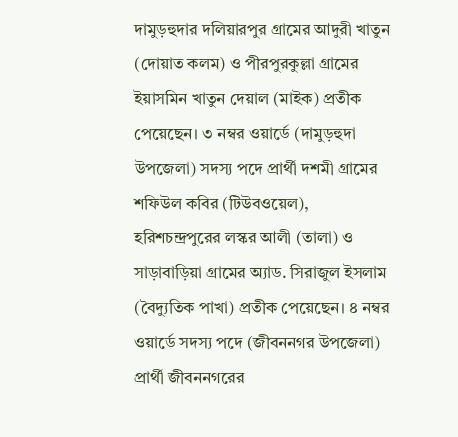দামুড়হুদার দলিয়ারপুর গ্রামের আদুরী খাতুন (দোয়াত কলম) ও পীরপুরকুল্লা গ্রামের ইয়াসমিন খাতুন দেয়াল (মাইক) প্রতীক পেয়েছেন। ৩ নম্বর ওয়ার্ডে (দামুড়হুদা উপজেলা) সদস্য পদে প্রার্থী দশমী গ্রামের শফিউল কবির (টিউবওয়েল), হরিশচন্দ্রপুরের লস্কর আলী (তালা) ও সাড়াবাড়িয়া গ্রামের অ্যাড. সিরাজুল ইসলাম (বৈদ্যুতিক পাখা) প্রতীক পেয়েছেন। ৪ নম্বর ওয়ার্ডে সদস্য পদে (জীবননগর উপজেলা) প্রার্থী জীবননগরের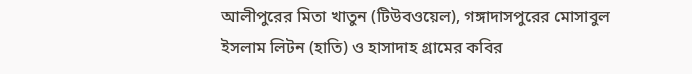আলীপুরের মিতা খাতুন (টিউবওয়েল), গঙ্গাদাসপুরের মোসাবুল ইসলাম লিটন (হাতি) ও হাসাদাহ গ্রামের কবির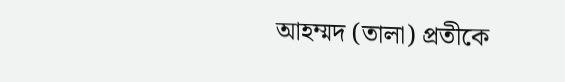আহম্মদ (তালা) প্রতীকে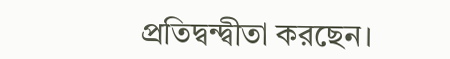প্রতিদ্বন্দ্বীতা করছেন।